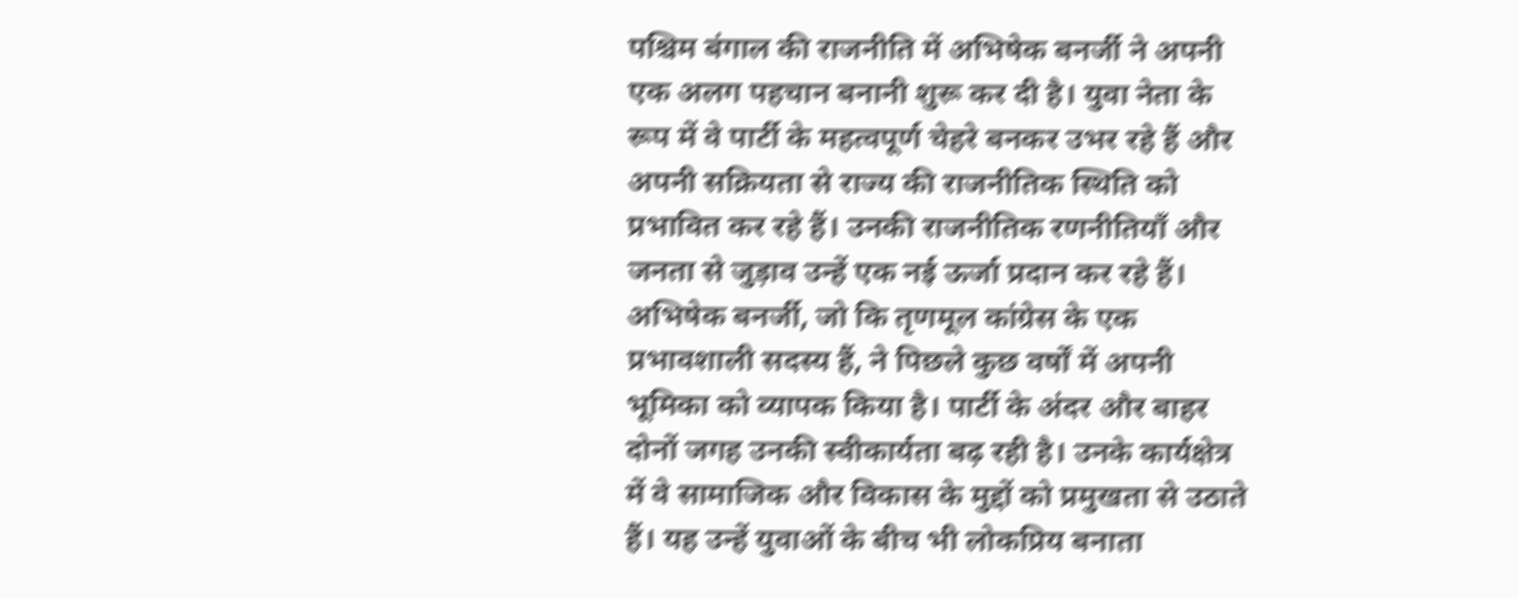पश्चिम बंगाल की राजनीति में अभिषेक बनर्जी ने अपनी एक अलग पहचान बनानी शुरू कर दी है। युवा नेता के रूप में वे पार्टी के महत्वपूर्ण चेहरे बनकर उभर रहे हैं और अपनी सक्रियता से राज्य की राजनीतिक स्थिति को प्रभावित कर रहे हैं। उनकी राजनीतिक रणनीतियाँ और जनता से जुड़ाव उन्हें एक नई ऊर्जा प्रदान कर रहे हैं।
अभिषेक बनर्जी, जो कि तृणमूल कांग्रेस के एक प्रभावशाली सदस्य हैं, ने पिछले कुछ वर्षों में अपनी भूमिका को व्यापक किया है। पार्टी के अंदर और बाहर दोनों जगह उनकी स्वीकार्यता बढ़ रही है। उनके कार्यक्षेत्र में वे सामाजिक और विकास के मुद्दों को प्रमुखता से उठाते हैं। यह उन्हें युवाओं के बीच भी लोकप्रिय बनाता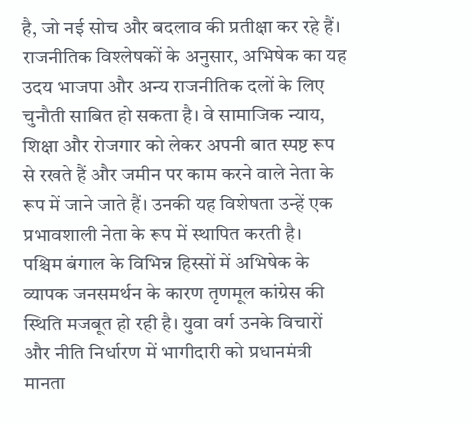है, जो नई सोच और बदलाव की प्रतीक्षा कर रहे हैं।
राजनीतिक विश्लेषकों के अनुसार, अभिषेक का यह उदय भाजपा और अन्य राजनीतिक दलों के लिए चुनौती साबित हो सकता है। वे सामाजिक न्याय, शिक्षा और रोजगार को लेकर अपनी बात स्पष्ट रूप से रखते हैं और जमीन पर काम करने वाले नेता के रूप में जाने जाते हैं। उनकी यह विशेषता उन्हें एक प्रभावशाली नेता के रूप में स्थापित करती है।
पश्चिम बंगाल के विभिन्न हिस्सों में अभिषेक के व्यापक जनसमर्थन के कारण तृणमूल कांग्रेस की स्थिति मजबूत हो रही है। युवा वर्ग उनके विचारों और नीति निर्धारण में भागीदारी को प्रधानमंत्री मानता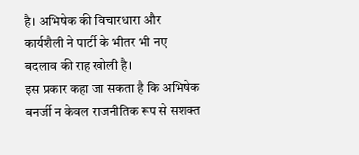है। अभिषेक की विचारधारा और कार्यशैली ने पार्टी के भीतर भी नए बदलाव की राह खोली है।
इस प्रकार कहा जा सकता है कि अभिषेक बनर्जी न केवल राजनीतिक रूप से सशक्त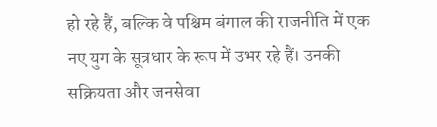हो रहे हैं, बल्कि वे पश्चिम बंगाल की राजनीति में एक नए युग के सूत्रधार के रूप में उभर रहे हैं। उनकी सक्रियता और जनसेवा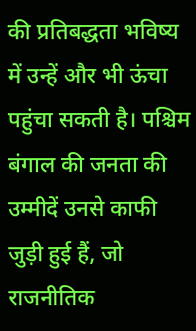की प्रतिबद्धता भविष्य में उन्हें और भी ऊंचा पहुंचा सकती है। पश्चिम बंगाल की जनता की उम्मीदें उनसे काफी जुड़ी हुई हैं, जो राजनीतिक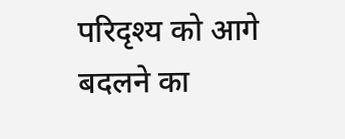परिदृश्य को आगे बदलने का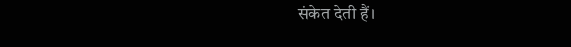संकेत देती हैं।